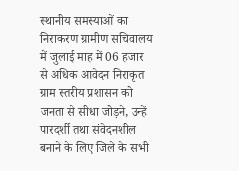स्थानीय समस्याओं का निराकरण ग्रामीण सचिवालय में जुलाई माह में 06 हजार से अधिक आवेदन निराकृत
ग्राम स्तरीय प्रशासन को जनता से सीधा जोड़ने, उन्हें पारदर्शी तथा संवेदनशील बनाने के लिए जिले के सभी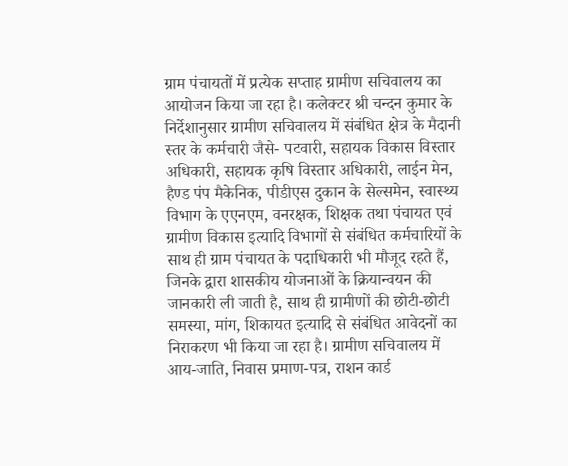ग्राम पंचायतों में प्रत्येक सप्ताह ग्रामीण सचिवालय का आयोजन किया जा रहा है। कलेक्टर श्री चन्दन कुमार के निर्देशानुसार ग्रामीण सचिवालय में संबंधित क्षेत्र के मैदानी स्तर के कर्मचारी जैसे- पटवारी, सहायक विकास विस्तार अधिकारी, सहायक कृषि विस्तार अधिकारी, लाईन मेन, हैण्ड पंप मैकेनिक, पीडीएस दुकान के सेल्समेन, स्वास्थ्य विभाग के एएनएम, वनरक्षक, शिक्षक तथा पंचायत एवं ग्रामीण विकास इत्यादि विभागों से संबंधित कर्मचारियों के साथ ही ग्राम पंचायत के पदाधिकारी भी मौजूद रहते हैं, जिनके द्वारा शासकीय योजनाओं के क्रियान्वयन की जानकारी ली जाती है, साथ ही ग्रामीणों की छोटी-छोटी समस्या, मांग, शिकायत इत्यादि से संबंधित आवेदनों का निराकरण भी किया जा रहा है। ग्रामीण सचिवालय में आय-जाति, निवास प्रमाण-पत्र, राशन कार्ड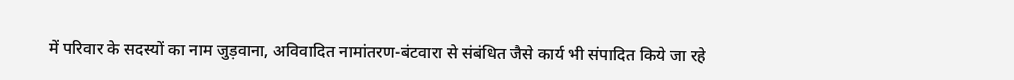में परिवार के सदस्यों का नाम जुड़वाना, अविवादित नामांतरण-बंटवारा से संबंधित जैसे कार्य भी संपादित किये जा रहे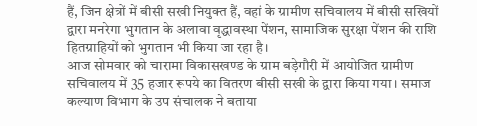हैं, जिन क्षेत्रों में बीसी सखी नियुक्त हैं, वहां के ग्रामीण सचिवालय में बीसी सखियों द्वारा मनरेगा भुगतान के अलावा वृद्धावस्था पेंशन, सामाजिक सुरक्षा पेंशन की राशि हितग्राहियों को भुगतान भी किया जा रहा है।
आज सोमवार को चारामा विकासखण्ड के ग्राम बड़ेगौरी में आयोजित ग्रामीण सचिवालय में 35 हजार रूपये का वितरण बीसी सखी के द्वारा किया गया। समाज कल्याण विभाग के उप संचालक ने बताया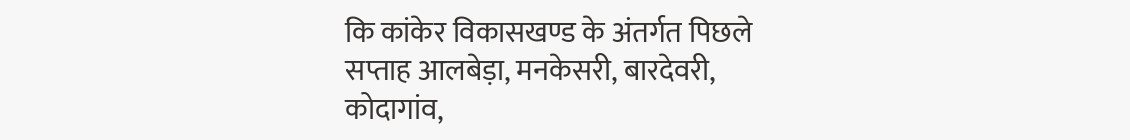कि कांकेर विकासखण्ड के अंतर्गत पिछले सप्ताह आलबेड़ा, मनकेसरी, बारदेवरी, कोदागांव,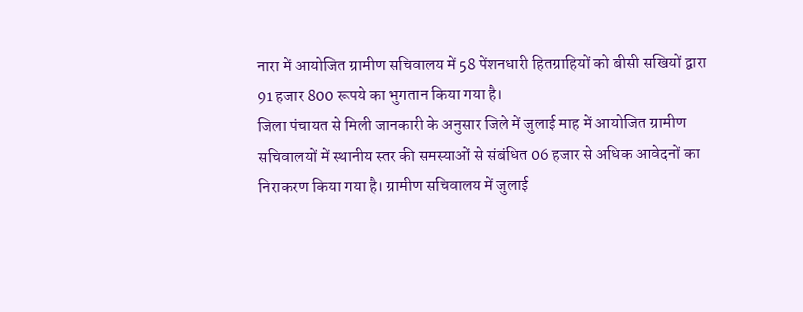नारा में आयोजित ग्रामीण सचिवालय में 58 पेंशनधारी हितग्राहियों को बीसी सखियों द्वारा 91 हजार 800 रूपये का भुगतान किया गया है।
जिला पंचायत से मिली जानकारी के अनुसार जिले में जुलाई माह में आयोजित ग्रामीण सचिवालयों में स्थानीय स्तर की समस्याओं से संबंधित 06 हजार से अधिक आवेदनों का निराकरण किया गया है। ग्रामीण सचिवालय में जुलाई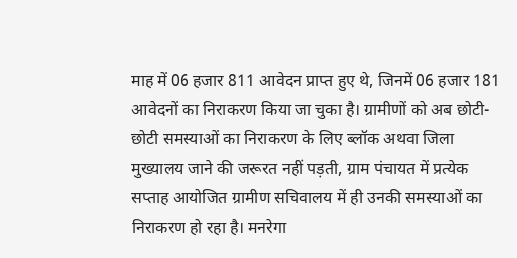माह में 06 हजार 811 आवेदन प्राप्त हुए थे, जिनमें 06 हजार 181 आवेदनों का निराकरण किया जा चुका है। ग्रामीणों को अब छोटी-छोटी समस्याओं का निराकरण के लिए ब्लॉक अथवा जिला मुख्यालय जाने की जरूरत नहीं पड़ती, ग्राम पंचायत में प्रत्येक सप्ताह आयोजित ग्रामीण सचिवालय में ही उनकी समस्याओं का निराकरण हो रहा है। मनरेगा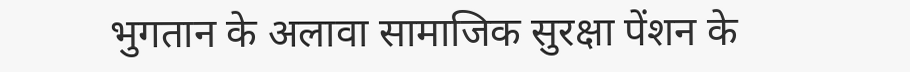भुगतान के अलावा सामाजिक सुरक्षा पेंशन के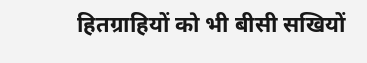हितग्राहियों को भी बीसी सखियों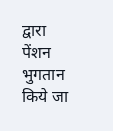द्वारा पेंशन भुगतान किये जा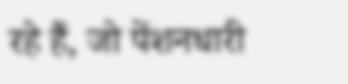रहे हैं, जो पेंशनधारी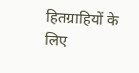हितग्राहियों के लिए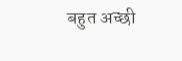बहुत अच्छी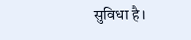सुविधा है।